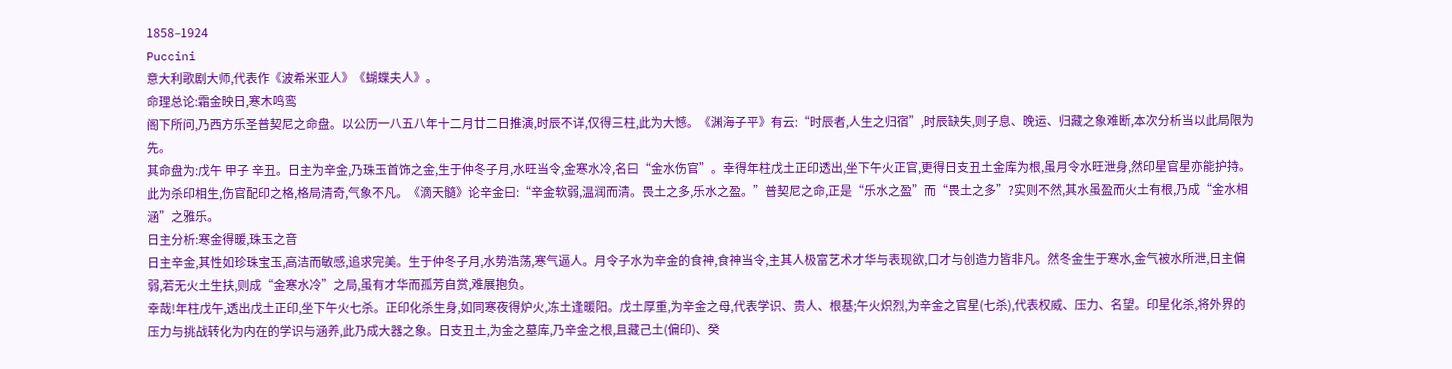1858–1924
Puccini
意大利歌剧大师,代表作《波希米亚人》《蝴蝶夫人》。
命理总论:霜金映日,寒木鸣鸾
阁下所问,乃西方乐圣普契尼之命盘。以公历一八五八年十二月廿二日推演,时辰不详,仅得三柱,此为大憾。《渊海子平》有云:“时辰者,人生之归宿”,时辰缺失,则子息、晚运、归藏之象难断,本次分析当以此局限为先。
其命盘为:戊午 甲子 辛丑。日主为辛金,乃珠玉首饰之金,生于仲冬子月,水旺当令,金寒水冷,名曰“金水伤官”。幸得年柱戊土正印透出,坐下午火正官,更得日支丑土金库为根,虽月令水旺泄身,然印星官星亦能护持。此为杀印相生,伤官配印之格,格局清奇,气象不凡。《滴天髓》论辛金曰:“辛金软弱,温润而清。畏土之多,乐水之盈。”普契尼之命,正是“乐水之盈”而“畏土之多”?实则不然,其水虽盈而火土有根,乃成“金水相涵”之雅乐。
日主分析:寒金得暖,珠玉之音
日主辛金,其性如珍珠宝玉,高洁而敏感,追求完美。生于仲冬子月,水势浩荡,寒气逼人。月令子水为辛金的食神,食神当令,主其人极富艺术才华与表现欲,口才与创造力皆非凡。然冬金生于寒水,金气被水所泄,日主偏弱,若无火土生扶,则成“金寒水冷”之局,虽有才华而孤芳自赏,难展抱负。
幸哉!年柱戊午,透出戊土正印,坐下午火七杀。正印化杀生身,如同寒夜得炉火,冻土逢暖阳。戊土厚重,为辛金之母,代表学识、贵人、根基;午火炽烈,为辛金之官星(七杀),代表权威、压力、名望。印星化杀,将外界的压力与挑战转化为内在的学识与涵养,此乃成大器之象。日支丑土,为金之墓库,乃辛金之根,且藏己土(偏印)、癸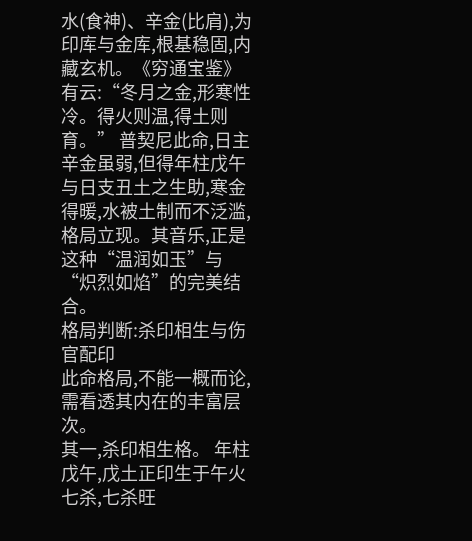水(食神)、辛金(比肩),为印库与金库,根基稳固,内藏玄机。《穷通宝鉴》有云:“冬月之金,形寒性冷。得火则温,得土则育。” 普契尼此命,日主辛金虽弱,但得年柱戊午与日支丑土之生助,寒金得暖,水被土制而不泛滥,格局立现。其音乐,正是这种“温润如玉”与“炽烈如焰”的完美结合。
格局判断:杀印相生与伤官配印
此命格局,不能一概而论,需看透其内在的丰富层次。
其一,杀印相生格。 年柱戊午,戊土正印生于午火七杀,七杀旺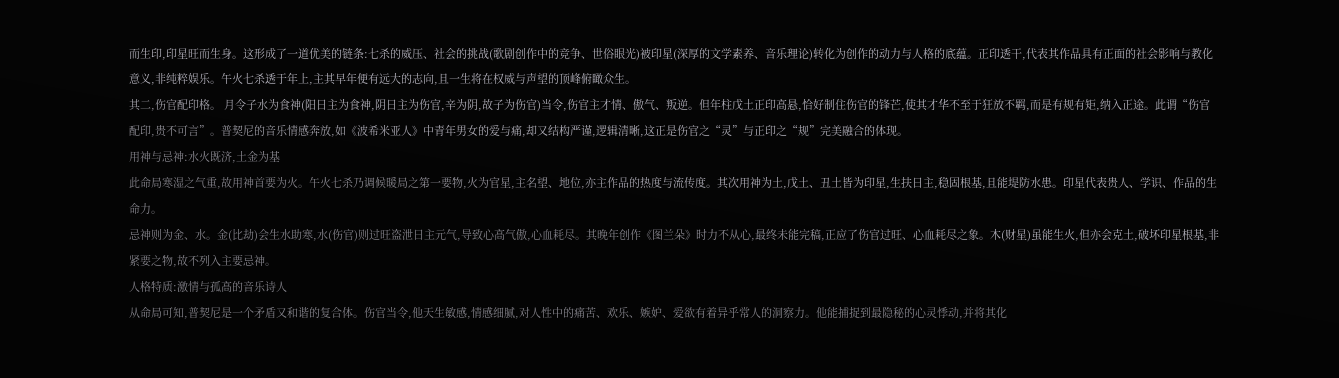而生印,印星旺而生身。这形成了一道优美的链条:七杀的威压、社会的挑战(歌剧创作中的竞争、世俗眼光)被印星(深厚的文学素养、音乐理论)转化为创作的动力与人格的底蕴。正印透干,代表其作品具有正面的社会影响与教化意义,非纯粹娱乐。午火七杀透于年上,主其早年便有远大的志向,且一生将在权威与声望的顶峰俯瞰众生。
其二,伤官配印格。 月令子水为食神(阳日主为食神,阴日主为伤官,辛为阴,故子为伤官)当令,伤官主才情、傲气、叛逆。但年柱戊土正印高悬,恰好制住伤官的锋芒,使其才华不至于狂放不羁,而是有规有矩,纳入正途。此谓“伤官配印,贵不可言”。普契尼的音乐情感奔放,如《波希米亚人》中青年男女的爱与痛,却又结构严谨,逻辑清晰,这正是伤官之“灵”与正印之“规”完美融合的体现。
用神与忌神:水火既济,土金为基
此命局寒湿之气重,故用神首要为火。午火七杀乃调候暖局之第一要物,火为官星,主名望、地位,亦主作品的热度与流传度。其次用神为土,戊土、丑土皆为印星,生扶日主,稳固根基,且能堤防水患。印星代表贵人、学识、作品的生命力。
忌神则为金、水。金(比劫)会生水助寒,水(伤官)则过旺盗泄日主元气,导致心高气傲,心血耗尽。其晚年创作《图兰朵》时力不从心,最终未能完稿,正应了伤官过旺、心血耗尽之象。木(财星)虽能生火,但亦会克土,破坏印星根基,非紧要之物,故不列入主要忌神。
人格特质:激情与孤高的音乐诗人
从命局可知,普契尼是一个矛盾又和谐的复合体。伤官当令,他天生敏感,情感细腻,对人性中的痛苦、欢乐、嫉妒、爱欲有着异乎常人的洞察力。他能捕捉到最隐秘的心灵悸动,并将其化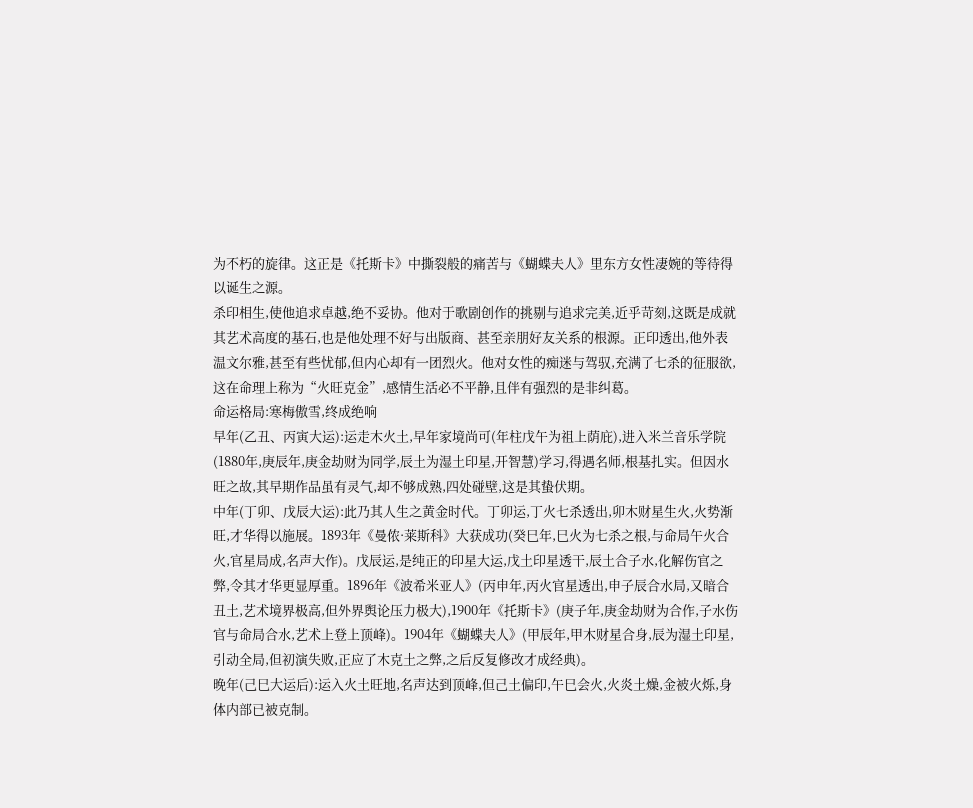为不朽的旋律。这正是《托斯卡》中撕裂般的痛苦与《蝴蝶夫人》里东方女性凄婉的等待得以诞生之源。
杀印相生,使他追求卓越,绝不妥协。他对于歌剧创作的挑剔与追求完美,近乎苛刻,这既是成就其艺术高度的基石,也是他处理不好与出版商、甚至亲朋好友关系的根源。正印透出,他外表温文尔雅,甚至有些忧郁,但内心却有一团烈火。他对女性的痴迷与驾驭,充满了七杀的征服欲,这在命理上称为“火旺克金”,感情生活必不平静,且伴有强烈的是非纠葛。
命运格局:寒梅傲雪,终成绝响
早年(乙丑、丙寅大运):运走木火土,早年家境尚可(年柱戊午为祖上荫庇),进入米兰音乐学院(1880年,庚辰年,庚金劫财为同学,辰土为湿土印星,开智慧)学习,得遇名师,根基扎实。但因水旺之故,其早期作品虽有灵气,却不够成熟,四处碰壁,这是其蛰伏期。
中年(丁卯、戊辰大运):此乃其人生之黄金时代。丁卯运,丁火七杀透出,卯木财星生火,火势渐旺,才华得以施展。1893年《曼侬·莱斯科》大获成功(癸巳年,巳火为七杀之根,与命局午火合火,官星局成,名声大作)。戊辰运,是纯正的印星大运,戊土印星透干,辰土合子水,化解伤官之弊,令其才华更显厚重。1896年《波希米亚人》(丙申年,丙火官星透出,申子辰合水局,又暗合丑土,艺术境界极高,但外界舆论压力极大),1900年《托斯卡》(庚子年,庚金劫财为合作,子水伤官与命局合水,艺术上登上顶峰)。1904年《蝴蝶夫人》(甲辰年,甲木财星合身,辰为湿土印星,引动全局,但初演失败,正应了木克土之弊,之后反复修改才成经典)。
晚年(己巳大运后):运入火土旺地,名声达到顶峰,但己土偏印,午巳会火,火炎土燥,金被火烁,身体内部已被克制。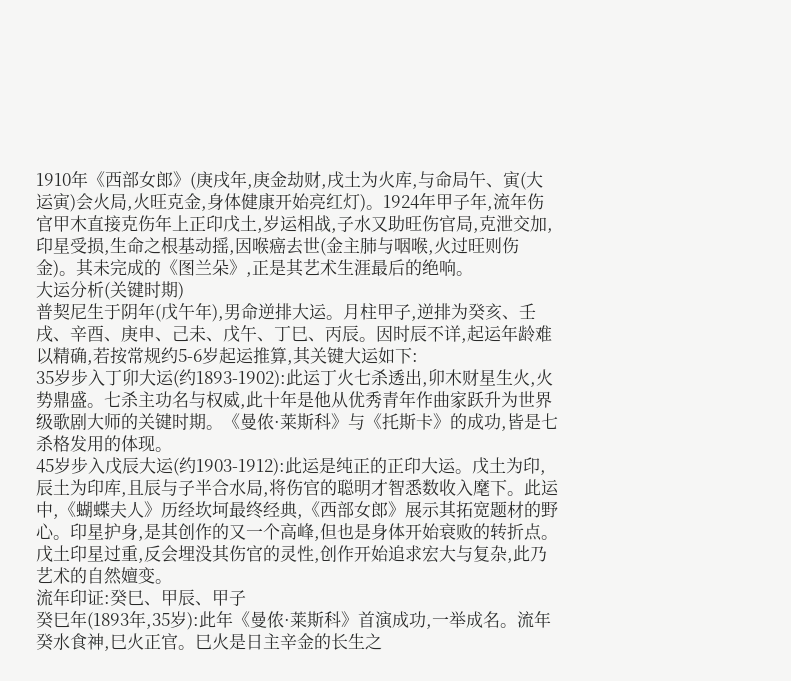1910年《西部女郎》(庚戌年,庚金劫财,戌土为火库,与命局午、寅(大运寅)会火局,火旺克金,身体健康开始亮红灯)。1924年甲子年,流年伤官甲木直接克伤年上正印戊土,岁运相战,子水又助旺伤官局,克泄交加,印星受损,生命之根基动摇,因喉癌去世(金主肺与咽喉,火过旺则伤金)。其未完成的《图兰朵》,正是其艺术生涯最后的绝响。
大运分析(关键时期)
普契尼生于阴年(戊午年),男命逆排大运。月柱甲子,逆排为癸亥、壬戌、辛酉、庚申、己未、戊午、丁巳、丙辰。因时辰不详,起运年龄难以精确,若按常规约5-6岁起运推算,其关键大运如下:
35岁步入丁卯大运(约1893-1902):此运丁火七杀透出,卯木财星生火,火势鼎盛。七杀主功名与权威,此十年是他从优秀青年作曲家跃升为世界级歌剧大师的关键时期。《曼侬·莱斯科》与《托斯卡》的成功,皆是七杀格发用的体现。
45岁步入戊辰大运(约1903-1912):此运是纯正的正印大运。戊土为印,辰土为印库,且辰与子半合水局,将伤官的聪明才智悉数收入麾下。此运中,《蝴蝶夫人》历经坎坷最终经典,《西部女郎》展示其拓宽题材的野心。印星护身,是其创作的又一个高峰,但也是身体开始衰败的转折点。戊土印星过重,反会埋没其伤官的灵性,创作开始追求宏大与复杂,此乃艺术的自然嬗变。
流年印证:癸巳、甲辰、甲子
癸巳年(1893年,35岁):此年《曼侬·莱斯科》首演成功,一举成名。流年癸水食神,巳火正官。巳火是日主辛金的长生之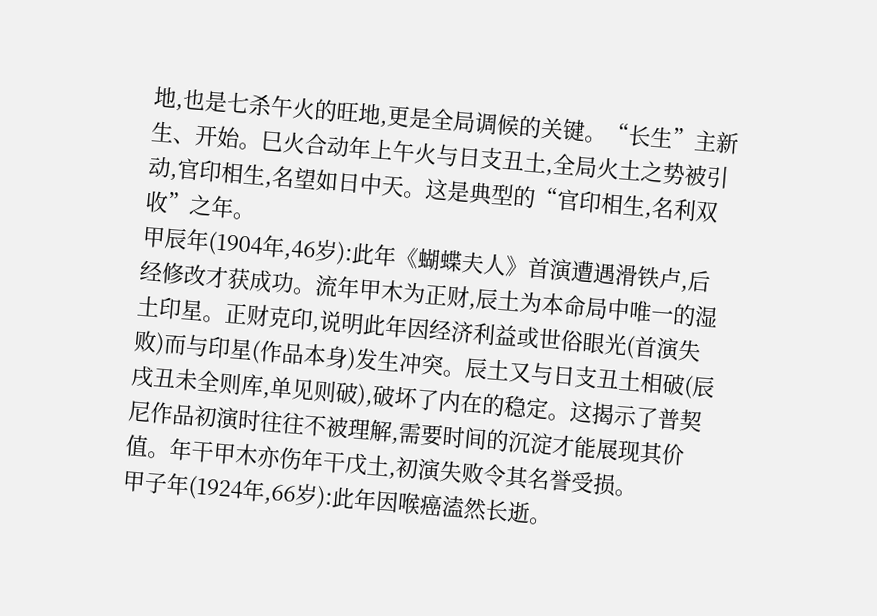地,也是七杀午火的旺地,更是全局调候的关键。“长生”主新生、开始。巳火合动年上午火与日支丑土,全局火土之势被引动,官印相生,名望如日中天。这是典型的“官印相生,名利双收”之年。
甲辰年(1904年,46岁):此年《蝴蝶夫人》首演遭遇滑铁卢,后经修改才获成功。流年甲木为正财,辰土为本命局中唯一的湿土印星。正财克印,说明此年因经济利益或世俗眼光(首演失败)而与印星(作品本身)发生冲突。辰土又与日支丑土相破(辰戌丑未全则库,单见则破),破坏了内在的稳定。这揭示了普契尼作品初演时往往不被理解,需要时间的沉淀才能展现其价值。年干甲木亦伤年干戊土,初演失败令其名誉受损。
甲子年(1924年,66岁):此年因喉癌溘然长逝。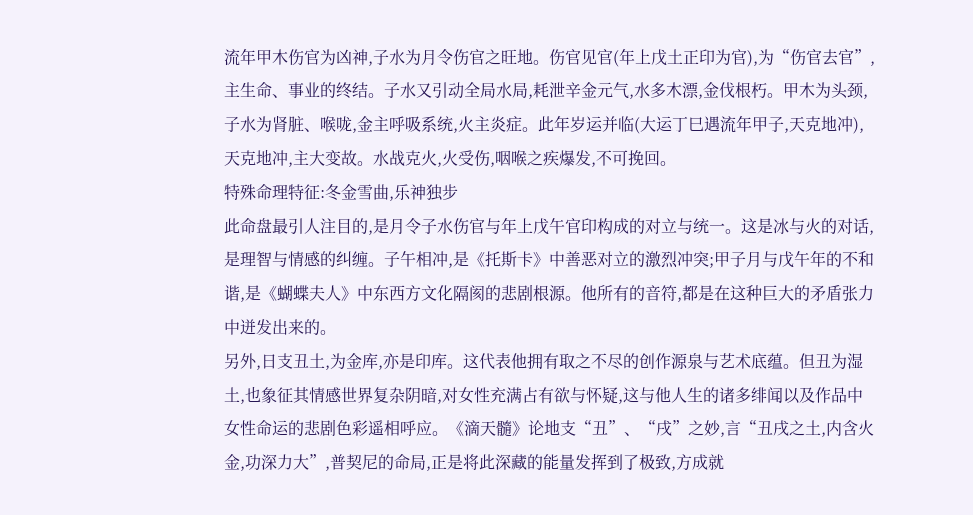流年甲木伤官为凶神,子水为月令伤官之旺地。伤官见官(年上戊土正印为官),为“伤官去官”,主生命、事业的终结。子水又引动全局水局,耗泄辛金元气,水多木漂,金伐根朽。甲木为头颈,子水为肾脏、喉咙,金主呼吸系统,火主炎症。此年岁运并临(大运丁巳遇流年甲子,天克地冲),天克地冲,主大变故。水战克火,火受伤,咽喉之疾爆发,不可挽回。
特殊命理特征:冬金雪曲,乐神独步
此命盘最引人注目的,是月令子水伤官与年上戊午官印构成的对立与统一。这是冰与火的对话,是理智与情感的纠缠。子午相冲,是《托斯卡》中善恶对立的激烈冲突;甲子月与戊午年的不和谐,是《蝴蝶夫人》中东西方文化隔阂的悲剧根源。他所有的音符,都是在这种巨大的矛盾张力中迸发出来的。
另外,日支丑土,为金库,亦是印库。这代表他拥有取之不尽的创作源泉与艺术底蕴。但丑为湿土,也象征其情感世界复杂阴暗,对女性充满占有欲与怀疑,这与他人生的诸多绯闻以及作品中女性命运的悲剧色彩遥相呼应。《滴天髓》论地支“丑”、“戌”之妙,言“丑戌之土,内含火金,功深力大”,普契尼的命局,正是将此深藏的能量发挥到了极致,方成就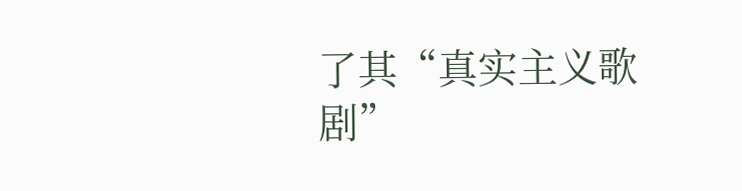了其“真实主义歌剧”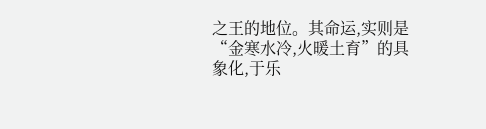之王的地位。其命运,实则是“金寒水冷,火暖土育”的具象化,于乐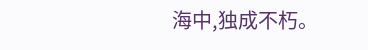海中,独成不朽。